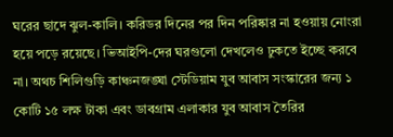ঘরের ছাদে ঝুল-কালি। করিডর দিনের পর দিন পরিষ্কার না হওয়ায় নোংরা হয়ে পড়ে রয়েছে। ভিআইপি-দের ঘরগুলো দেখলেও ঢুকতে ইচ্ছে করবে না। অথচ শিলিগুড়ি কাঞ্চনজঙ্ঘা স্টেডিয়াম যুব আবাস সংস্কারের জন্য ১ কোটি ১৫ লক্ষ টাকা এবং ডাবগ্রাম এলাকার যুব আবাস তৈরির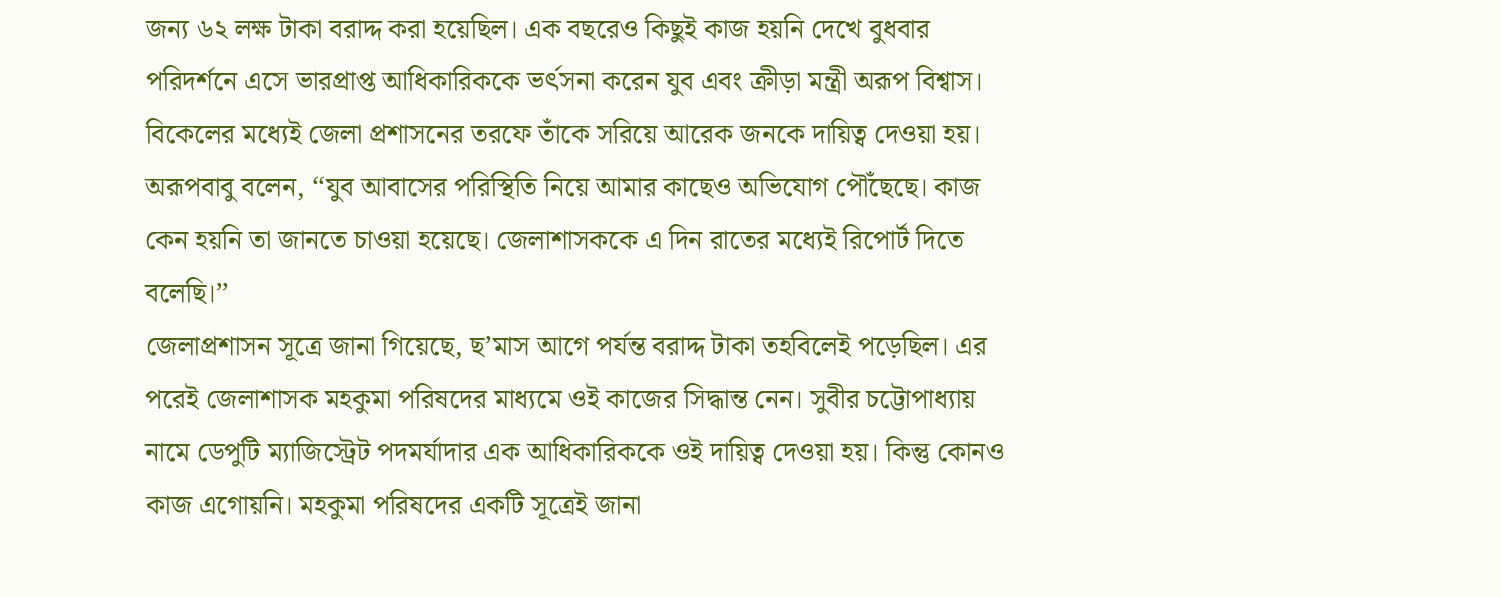জন্য ৬২ লক্ষ টাকা বরাদ্দ করা হয়েছিল। এক বছরেও কিছুই কাজ হয়নি দেখে বুধবার পরিদর্শনে এসে ভারপ্রাপ্ত আধিকারিককে ভর্ৎসনা করেন যুব এবং ক্রীড়া মন্ত্রী অরূপ বিশ্বাস। বিকেলের মধ্যেই জেলা প্রশাসনের তরফে তাঁকে সরিয়ে আরেক জনকে দায়িত্ব দেওয়া হয়।
অরূপবাবু বলেন, ‘‘যুব আবাসের পরিস্থিতি নিয়ে আমার কাছেও অভিযোগ পৌঁছেছে। কাজ কেন হয়নি তা জানতে চাওয়া হয়েছে। জেলাশাসককে এ দিন রাতের মধ্যেই রিপোর্ট দিতে বলেছি।’’
জেলাপ্রশাসন সূত্রে জানা গিয়েছে, ছ’মাস আগে পর্যন্ত বরাদ্দ টাকা তহবিলেই পড়েছিল। এর পরেই জেলাশাসক মহকুমা পরিষদের মাধ্যমে ওই কাজের সিদ্ধান্ত নেন। সুবীর চট্টোপাধ্যায় নামে ডেপুটি ম্যাজিস্ট্রেট পদমর্যাদার এক আধিকারিককে ওই দায়িত্ব দেওয়া হয়। কিন্তু কোনও কাজ এগোয়নি। মহকুমা পরিষদের একটি সূত্রেই জানা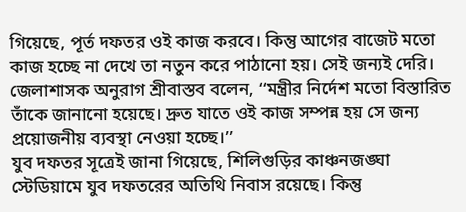গিয়েছে, পূর্ত দফতর ওই কাজ করবে। কিন্তু আগের বাজেট মতো কাজ হচ্ছে না দেখে তা নতুন করে পাঠানো হয়। সেই জন্যই দেরি। জেলাশাসক অনুরাগ শ্রীবাস্তব বলেন, ‘‘মন্ত্রীর নির্দেশ মতো বিস্তারিত তাঁকে জানানো হয়েছে। দ্রুত যাতে ওই কাজ সম্পন্ন হয় সে জন্য প্রয়োজনীয় ব্যবস্থা নেওয়া হচ্ছে।’’
যুব দফতর সূত্রেই জানা গিয়েছে, শিলিগুড়ির কাঞ্চনজঙ্ঘা স্টেডিয়ামে যুব দফতরের অতিথি নিবাস রয়েছে। কিন্তু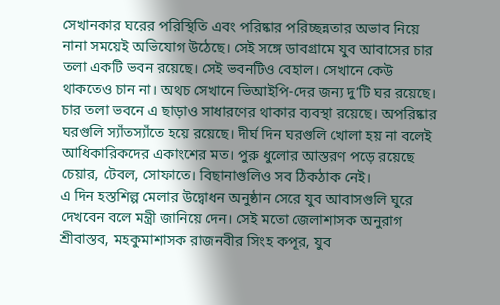সেখানকার ঘরের পরিস্থিতি এবং পরিষ্কার পরিচ্ছন্নতার অভাব নিয়ে নানা সময়েই অভিযোগ উঠেছে। সেই সঙ্গে ডাবগ্রামে যুব আবাসের চার তলা একটি ভবন রয়েছে। সেই ভবনটিও বেহাল। সেখানে কেউ থাকতেও চান না। অথচ সেখানে ভিআইপি-দের জন্য দু’টি ঘর রয়েছে। চার তলা ভবনে এ ছাড়াও সাধারণের থাকার ব্যবস্থা রয়েছে। অপরিষ্কার ঘরগুলি স্যাঁতস্যাঁতে হয়ে রয়েছে। দীর্ঘ দিন ঘরগুলি খোলা হয় না বলেই আধিকারিকদের একাংশের মত। পুরু ধুলোর আস্তরণ পড়ে রয়েছে চেয়ার, টেবল, সোফাতে। বিছানাগুলিও সব ঠিকঠাক নেই।
এ দিন হস্তশিল্প মেলার উদ্বোধন অনুষ্ঠান সেরে যুব আবাসগুলি ঘুরে দেখবেন বলে মন্ত্রী জানিয়ে দেন। সেই মতো জেলাশাসক অনুরাগ শ্রীবাস্তব, মহকুমাশাসক রাজনবীর সিংহ কপূর, যুব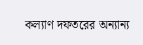কল্যাণ দফতরের অন্যান্য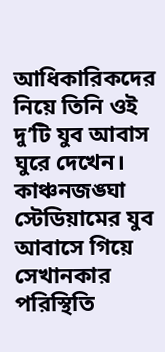আধিকারিকদের নিয়ে তিনি ওই দু’টি যুব আবাস ঘুরে দেখেন। কাঞ্চনজঙ্ঘা স্টেডিয়ামের যুব আবাসে গিয়ে সেখানকার পরিস্থিতি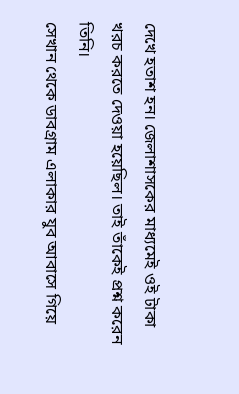দেখে হতাশ হন। জেলাশাসকের মাধ্যমেই ওই টাকা খরচ করতে দেওয়া হয়েছিল। তাই তাঁকেই প্রশ্ন করেন তিনি।
সেখান থেকে ডাবগ্রাম এলাকার যুব আবাসে গিয়ে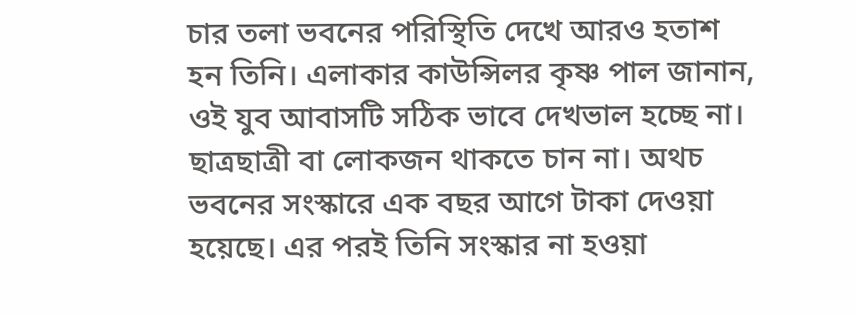চার তলা ভবনের পরিস্থিতি দেখে আরও হতাশ হন তিনি। এলাকার কাউন্সিলর কৃষ্ণ পাল জানান, ওই যুব আবাসটি সঠিক ভাবে দেখভাল হচ্ছে না। ছাত্রছাত্রী বা লোকজন থাকতে চান না। অথচ ভবনের সংস্কারে এক বছর আগে টাকা দেওয়া হয়েছে। এর পরই তিনি সংস্কার না হওয়া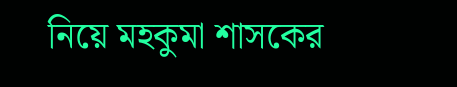নিয়ে মহকুমা শাসকের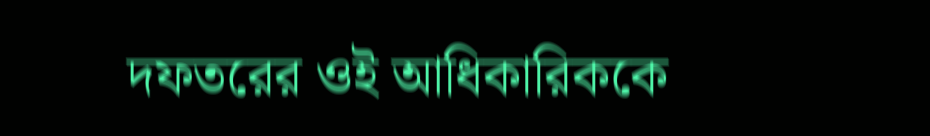দফতরের ওই আধিকারিককে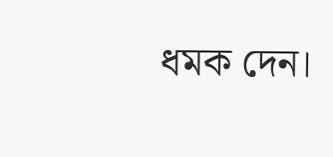ধমক দেন।